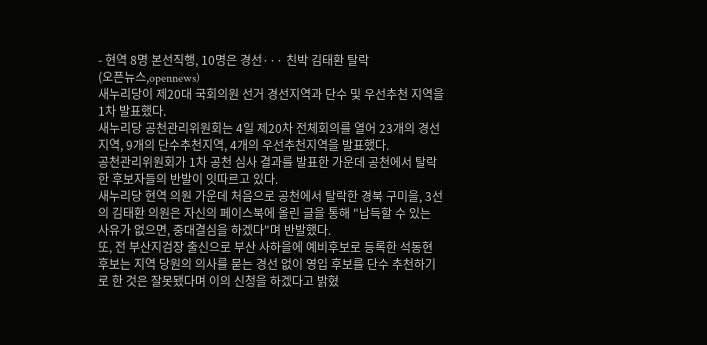- 현역 8명 본선직행, 10명은 경선··· 친박 김태환 탈락
(오픈뉴스,opennews)
새누리당이 제20대 국회의원 선거 경선지역과 단수 및 우선추천 지역을 1차 발표했다.
새누리당 공천관리위원회는 4일 제20차 전체회의를 열어 23개의 경선지역, 9개의 단수추천지역, 4개의 우선추천지역을 발표했다.
공천관리위원회가 1차 공천 심사 결과를 발표한 가운데 공천에서 탈락한 후보자들의 반발이 잇따르고 있다.
새누리당 현역 의원 가운데 처음으로 공천에서 탈락한 경북 구미을, 3선의 김태환 의원은 자신의 페이스북에 올린 글을 통해 "납득할 수 있는 사유가 없으면, 중대결심을 하겠다"며 반발했다.
또, 전 부산지검장 출신으로 부산 사하을에 예비후보로 등록한 석동현 후보는 지역 당원의 의사를 묻는 경선 없이 영입 후보를 단수 추천하기로 한 것은 잘못됐다며 이의 신청을 하겠다고 밝혔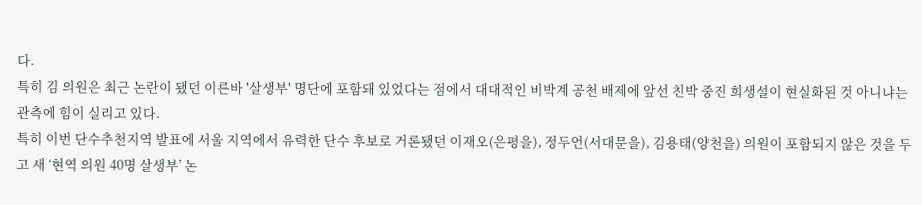다.
특히 김 의원은 최근 논란이 됐던 이른바 '살생부' 명단에 포함돼 있었다는 점에서 대대적인 비박계 공천 배제에 앞선 친박 중진 희생설이 현실화된 것 아니냐는 관측에 힘이 실리고 있다.
특히 이번 단수추천지역 발표에 서울 지역에서 유력한 단수 후보로 거론됐던 이재오(은평을), 정두언(서대문을), 김용태(양천을) 의원이 포함되지 않은 것을 두고 새 ‘현역 의원 40명 살생부’ 논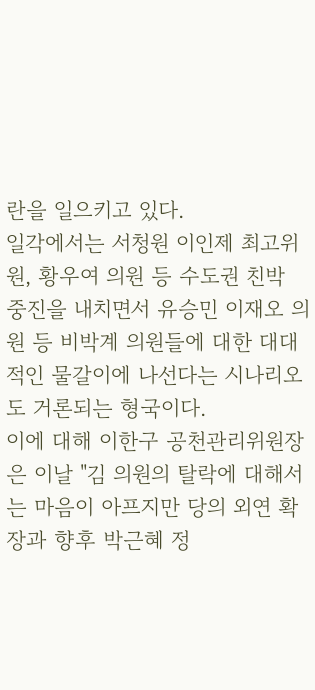란을 일으키고 있다.
일각에서는 서청원 이인제 최고위원, 황우여 의원 등 수도권 친박 중진을 내치면서 유승민 이재오 의원 등 비박계 의원들에 대한 대대적인 물갈이에 나선다는 시나리오도 거론되는 형국이다.
이에 대해 이한구 공천관리위원장은 이날 "김 의원의 탈락에 대해서는 마음이 아프지만 당의 외연 확장과 향후 박근혜 정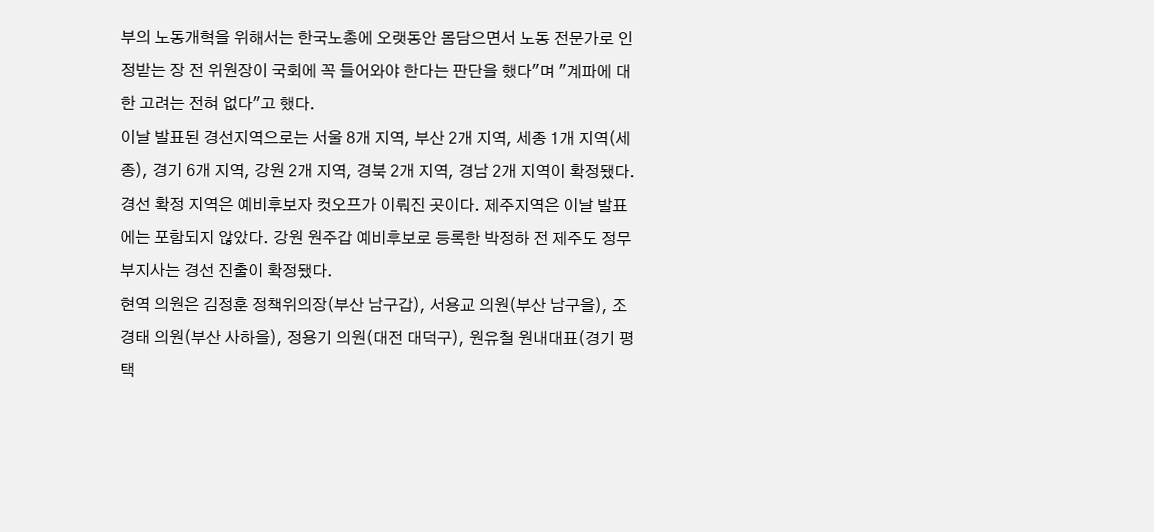부의 노동개혁을 위해서는 한국노총에 오랫동안 몸담으면서 노동 전문가로 인정받는 장 전 위원장이 국회에 꼭 들어와야 한다는 판단을 했다"며 "계파에 대한 고려는 전혀 없다"고 했다.
이날 발표된 경선지역으로는 서울 8개 지역, 부산 2개 지역, 세종 1개 지역(세종), 경기 6개 지역, 강원 2개 지역, 경북 2개 지역, 경남 2개 지역이 확정됐다. 경선 확정 지역은 예비후보자 컷오프가 이뤄진 곳이다. 제주지역은 이날 발표에는 포함되지 않았다. 강원 원주갑 예비후보로 등록한 박정하 전 제주도 정무부지사는 경선 진출이 확정됐다.
현역 의원은 김정훈 정책위의장(부산 남구갑), 서용교 의원(부산 남구을), 조경태 의원(부산 사하을), 정용기 의원(대전 대덕구), 원유철 원내대표(경기 평택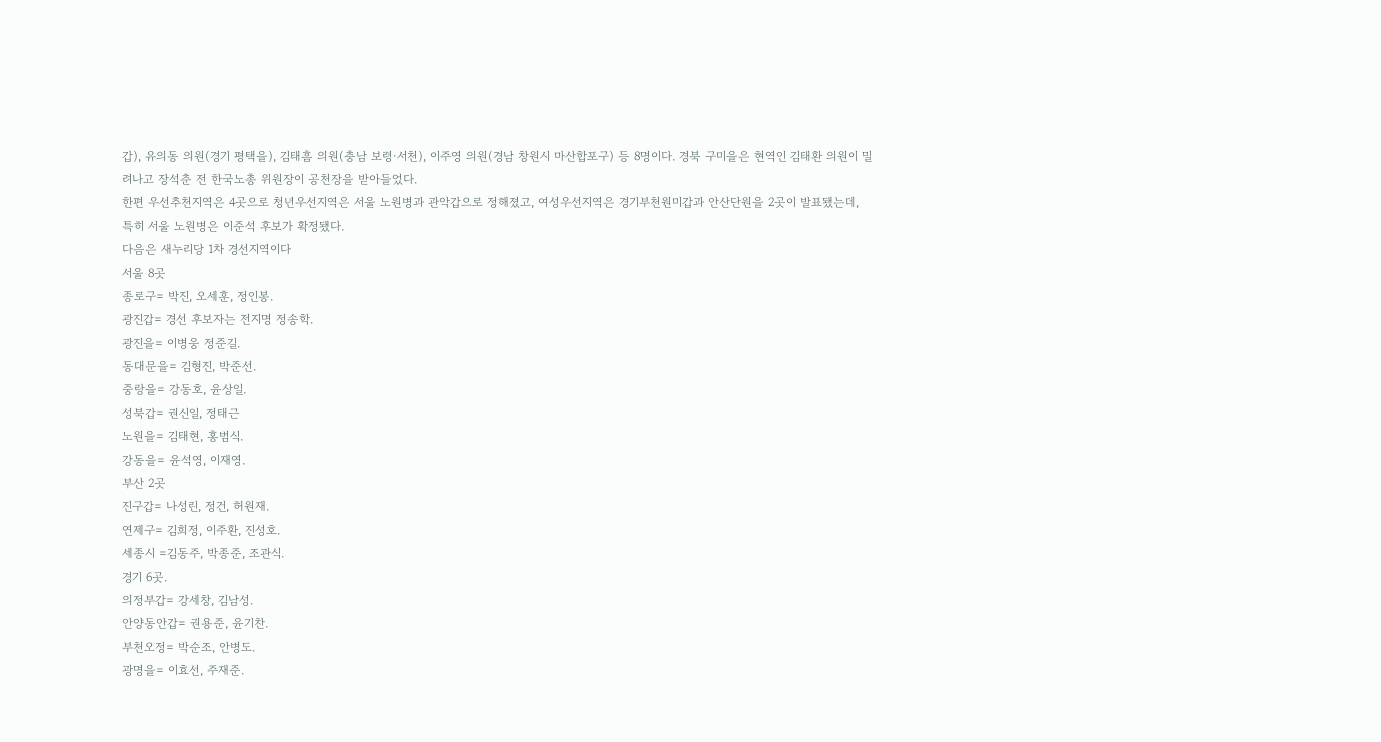갑), 유의동 의원(경기 평택을), 김태흠 의원(충남 보령·서천), 이주영 의원(경남 창원시 마산합포구) 등 8명이다. 경북 구미을은 현역인 김태환 의원이 밀려나고 장석춘 전 한국노총 위원장이 공천장을 받아들었다.
한편 우선추천지역은 4곳으로 청년우선지역은 서울 노원병과 관악갑으로 정해졌고, 여성우선지역은 경기부천원미갑과 안산단원을 2곳이 발표됐는데, 특히 서울 노원병은 이준석 후보가 확정됐다.
다음은 새누리당 1차 경선지역이다
서울 8곳
종로구= 박진, 오세훈, 정인봉.
광진갑= 경선 후보자는 전지명 정송학.
광진을= 이병웅 정준길.
동대문을= 김형진, 박준선.
중랑을= 강동호, 윤상일.
성북갑= 권신일, 정태근
노원을= 김태현, 홍범식.
강동을= 윤석영, 이재영.
부산 2곳
진구갑= 나성린, 정건, 허원재.
연제구= 김희정, 이주환, 진성호.
세종시 =김동주, 박종준, 조관식.
경기 6곳.
의정부갑= 강세창, 김남성.
안양동안갑= 권용준, 윤기찬.
부천오정= 박순조, 안병도.
광명을= 이효선, 주재준.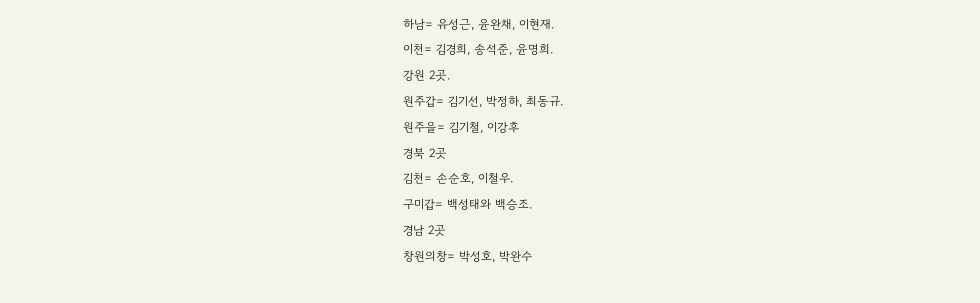하남= 유성근, 윤완채, 이현재.
이천= 김경희, 송석준, 윤명희.
강원 2곳.
원주갑= 김기선, 박정하, 최동규.
원주을= 김기철, 이강후
경북 2곳
김천= 손순호, 이철우.
구미갑= 백성태와 백승조.
경남 2곳
창원의창= 박성호, 박완수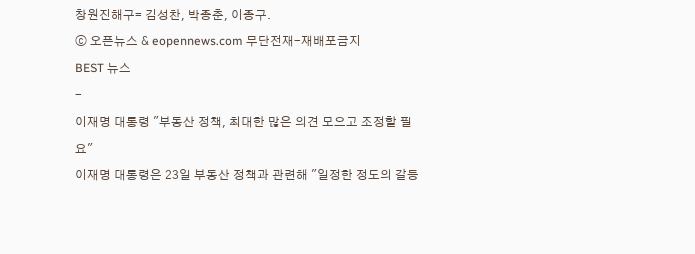창원진해구= 김성찬, 박종춘, 이종구.
ⓒ 오픈뉴스 & eopennews.com 무단전재-재배포금지
BEST 뉴스
-
이재명 대통령 "부동산 정책, 최대한 많은 의견 모으고 조정할 필요"
이재명 대통령은 23일 부동산 정책과 관련해 "일정한 정도의 갈등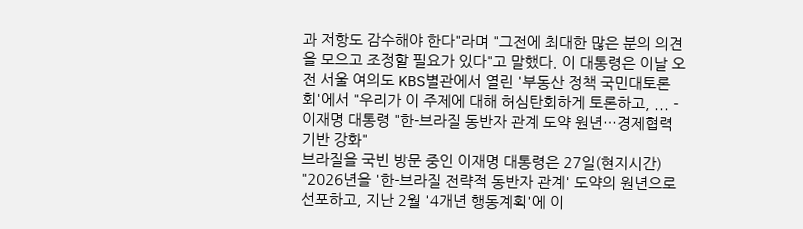과 저항도 감수해야 한다"라며 "그전에 최대한 많은 분의 의견을 모으고 조정할 필요가 있다"고 말했다. 이 대통령은 이날 오전 서울 여의도 KBS별관에서 열린 '부동산 정책 국민대토론회'에서 "우리가 이 주제에 대해 허심탄회하게 토론하고, ... -
이재명 대통령 "한-브라질 동반자 관계 도약 원년…경제협력 기반 강화"
브라질을 국빈 방문 중인 이재명 대통령은 27일(현지시간) "2026년을 '한-브라질 전략적 동반자 관계' 도약의 원년으로 선포하고, 지난 2월 '4개년 행동계획'에 이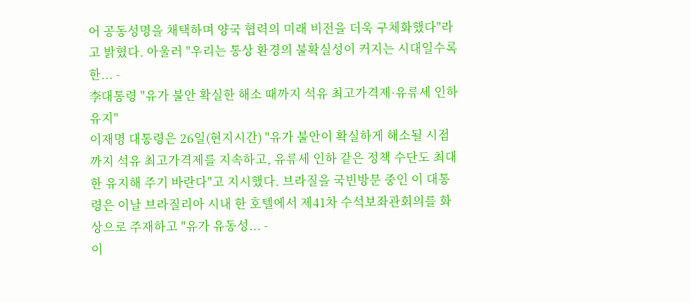어 공동성명을 채택하며 양국 협력의 미래 비전을 더욱 구체화했다"라고 밝혔다. 아울러 "우리는 통상 환경의 불확실성이 커지는 시대일수록 한... -
李대통령 "유가 불안 확실한 해소 때까지 석유 최고가격제·유류세 인하 유지"
이재명 대통령은 26일(현지시간) "유가 불안이 확실하게 해소될 시점까지 석유 최고가격제를 지속하고, 유류세 인하 같은 정책 수단도 최대한 유지해 주기 바란다"고 지시했다. 브라질을 국빈방문 중인 이 대통령은 이날 브라질리아 시내 한 호텔에서 제41차 수석보좌관회의를 화상으로 주재하고 "유가 유동성... -
이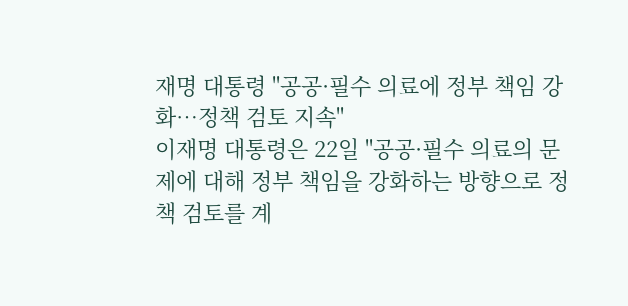재명 대통령 "공공·필수 의료에 정부 책임 강화…정책 검토 지속"
이재명 대통령은 22일 "공공·필수 의료의 문제에 대해 정부 책임을 강화하는 방향으로 정책 검토를 계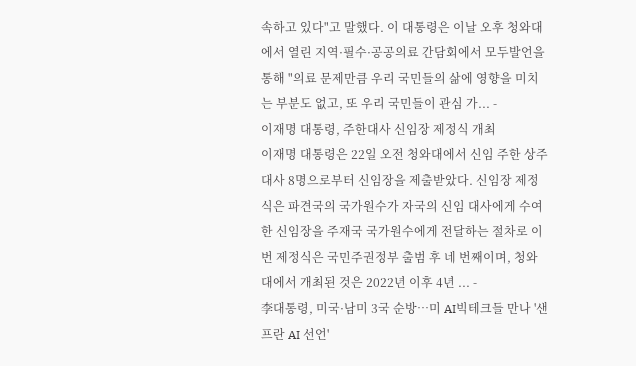속하고 있다"고 말했다. 이 대통령은 이날 오후 청와대에서 열린 지역·필수·공공의료 간담회에서 모두발언을 통해 "의료 문제만큼 우리 국민들의 삶에 영향을 미치는 부분도 없고, 또 우리 국민들이 관심 가... -
이재명 대통령, 주한대사 신임장 제정식 개최
이재명 대통령은 22일 오전 청와대에서 신임 주한 상주대사 8명으로부터 신임장을 제출받았다. 신임장 제정식은 파견국의 국가원수가 자국의 신임 대사에게 수여한 신임장을 주재국 국가원수에게 전달하는 절차로 이번 제정식은 국민주권정부 출범 후 네 번째이며, 청와대에서 개최된 것은 2022년 이후 4년 ... -
李대통령, 미국·남미 3국 순방…미 AI빅테크들 만나 '샌프란 AI 선언'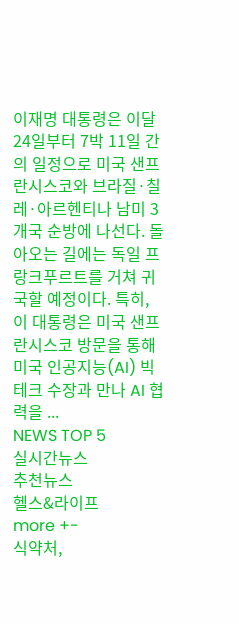이재명 대통령은 이달 24일부터 7박 11일 간의 일정으로 미국 샌프란시스코와 브라질·칠레·아르헨티나 남미 3개국 순방에 나선다. 돌아오는 길에는 독일 프랑크푸르트를 거쳐 귀국할 예정이다. 특히, 이 대통령은 미국 샌프란시스코 방문을 통해 미국 인공지능(AI) 빅테크 수장과 만나 AI 협력을 ...
NEWS TOP 5
실시간뉴스
추천뉴스
헬스&라이프
more +-
식약처,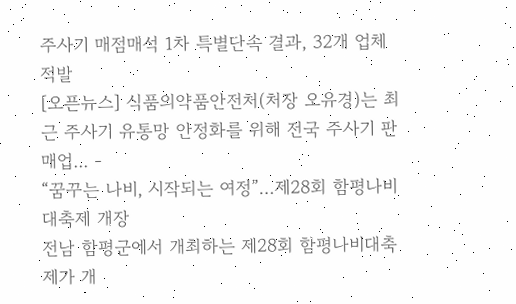주사기 매점매석 1차 특별단속 결과, 32개 업체 적발
[오픈뉴스] 식품의약품안전처(처장 오유경)는 최근 주사기 유통망 안정화를 위해 전국 주사기 판매업... -
“꿈꾸는 나비, 시작되는 여정”…제28회 함평나비대축제 개장
전남 함평군에서 개최하는 제28회 함평나비대축제가 개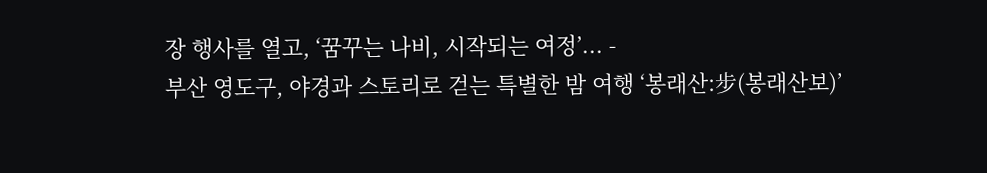장 행사를 열고, ‘꿈꾸는 나비, 시작되는 여정’... -
부산 영도구, 야경과 스토리로 걷는 특별한 밤 여행 ‘봉래산:步(봉래산보)’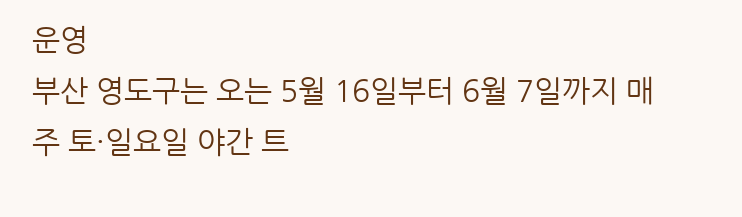운영
부산 영도구는 오는 5월 16일부터 6월 7일까지 매주 토·일요일 야간 트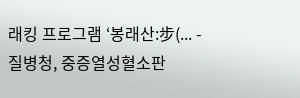래킹 프로그램 ‘봉래산:步(... -
질병청, 중증열성혈소판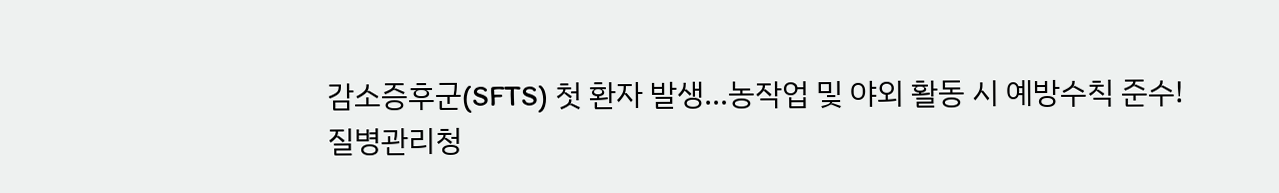감소증후군(SFTS) 첫 환자 발생…농작업 및 야외 활동 시 예방수칙 준수!
질병관리청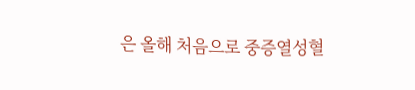은 올해 처음으로 중증열성혈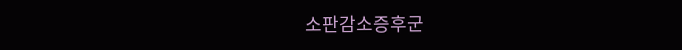소판감소증후군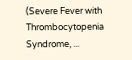(Severe Fever with Thrombocytopenia Syndrome, ...